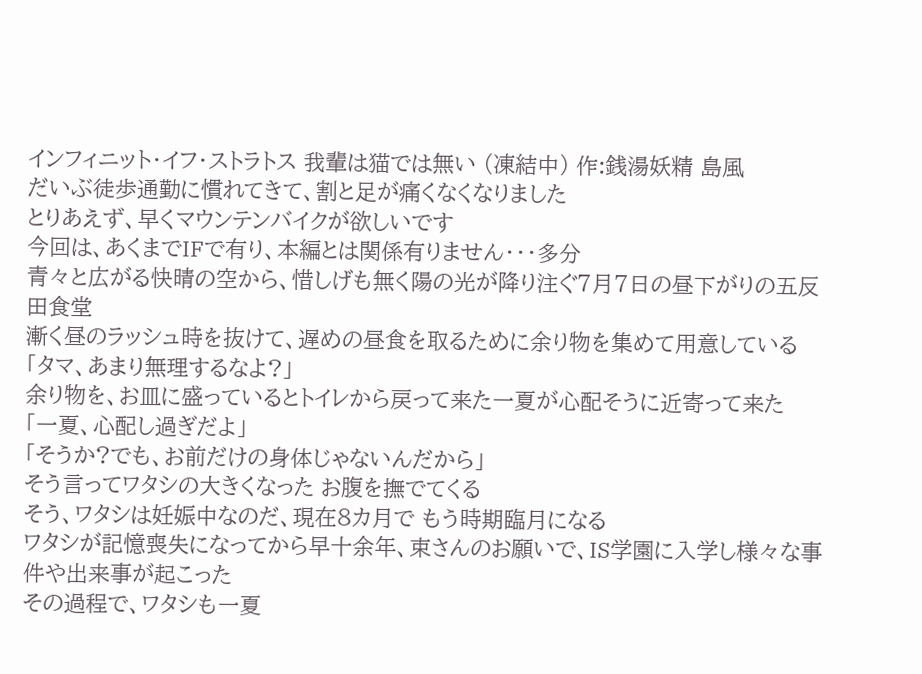インフィニット・イフ・ストラトス 我輩は猫では無い (凍結中) 作:銭湯妖精 島風
だいぶ徒歩通勤に慣れてきて、割と足が痛くなくなりました
とりあえず、早くマウンテンバイクが欲しいです
今回は、あくまでIFで有り、本編とは関係有りません・・・多分
青々と広がる快晴の空から、惜しげも無く陽の光が降り注ぐ7月7日の昼下がりの五反田食堂
漸く昼のラッシュ時を抜けて、遅めの昼食を取るために余り物を集めて用意している
「タマ、あまり無理するなよ?」
余り物を、お皿に盛っているとトイレから戻って来た一夏が心配そうに近寄って来た
「一夏、心配し過ぎだよ」
「そうか?でも、お前だけの身体じゃないんだから」
そう言ってワタシの大きくなった お腹を撫でてくる
そう、ワタシは妊娠中なのだ、現在8カ月で もう時期臨月になる
ワタシが記憶喪失になってから早十余年、束さんのお願いで、IS学園に入学し様々な事件や出来事が起こった
その過程で、ワタシも一夏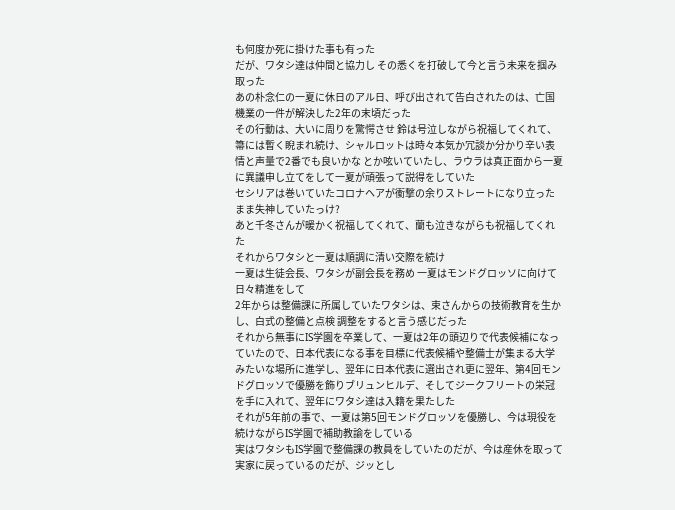も何度か死に掛けた事も有った
だが、ワタシ達は仲間と協力し その悉くを打破して今と言う未来を掴み取った
あの朴念仁の一夏に休日のアル日、呼び出されて告白されたのは、亡国機業の一件が解決した2年の末頃だった
その行動は、大いに周りを驚愕させ 鈴は号泣しながら祝福してくれて、箒には暫く睨まれ続け、シャルロットは時々本気か冗談か分かり辛い表情と声量で2番でも良いかな とか呟いていたし、ラウラは真正面から一夏に異議申し立てをして一夏が頑張って説得をしていた
セシリアは巻いていたコロナヘアが衝撃の余りストレートになり立ったまま失神していたっけ?
あと千冬さんが暖かく祝福してくれて、蘭も泣きながらも祝福してくれた
それからワタシと一夏は順調に清い交際を続け
一夏は生徒会長、ワタシが副会長を務め 一夏はモンドグロッソに向けて日々精進をして
2年からは整備課に所属していたワタシは、束さんからの技術教育を生かし、白式の整備と点検 調整をすると言う感じだった
それから無事にIS学園を卒業して、一夏は2年の頭辺りで代表候補になっていたので、日本代表になる事を目標に代表候補や整備士が集まる大学みたいな場所に進学し、翌年に日本代表に選出され更に翌年、第4回モンドグロッソで優勝を飾りブリュンヒルデ、そしてジークフリートの栄冠を手に入れて、翌年にワタシ達は入籍を果たした
それが5年前の事で、一夏は第5回モンドグロッソを優勝し、今は現役を続けながらIS学園で補助教諭をしている
実はワタシもIS学園で整備課の教員をしていたのだが、今は産休を取って実家に戻っているのだが、ジッとし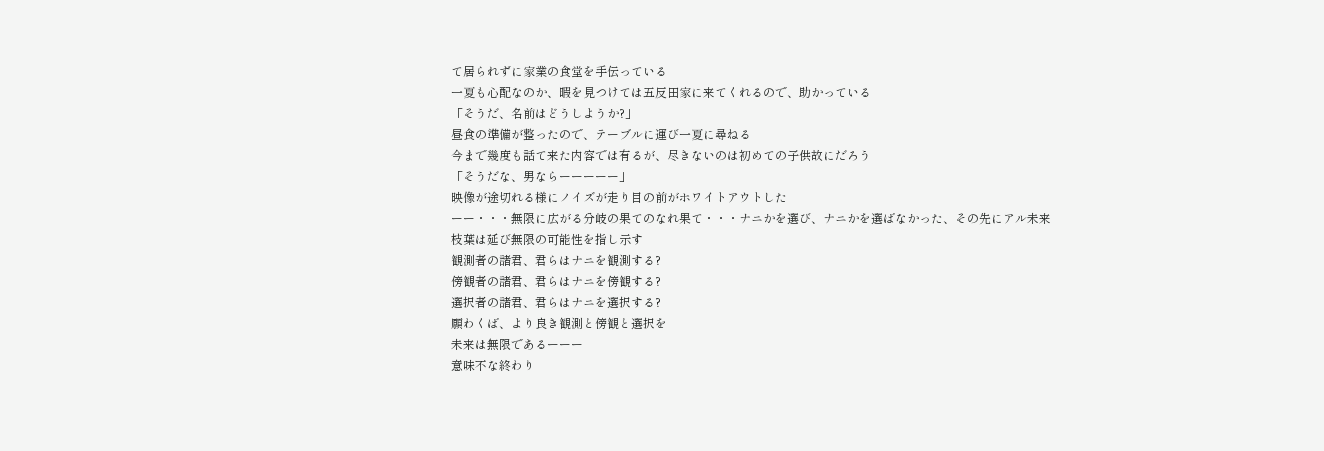て居られずに家業の食堂を手伝っている
一夏も心配なのか、暇を見つけては五反田家に来てくれるので、助かっている
「そうだ、名前はどうしようか?」
昼食の準備が整ったので、テーブルに運び一夏に尋ねる
今まで幾度も話て来た内容では有るが、尽きないのは初めての子供故にだろう
「そうだな、男ならーーーーー」
映像が途切れる様にノイズが走り目の前がホワイトアウトした
ーー・・・無限に広がる分岐の果てのなれ果て・・・ナニかを選び、ナニかを選ばなかった、その先にアル未来
枝葉は延び無限の可能性を指し示す
観測者の諸君、君らはナニを観測する?
傍観者の諸君、君らはナニを傍観する?
選択者の諸君、君らはナニを選択する?
願わくば、より良き観測と傍観と選択を
未来は無限であるーーー
意味不な終わり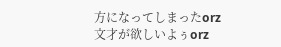方になってしまったorz
文才が欲しいよぅorz